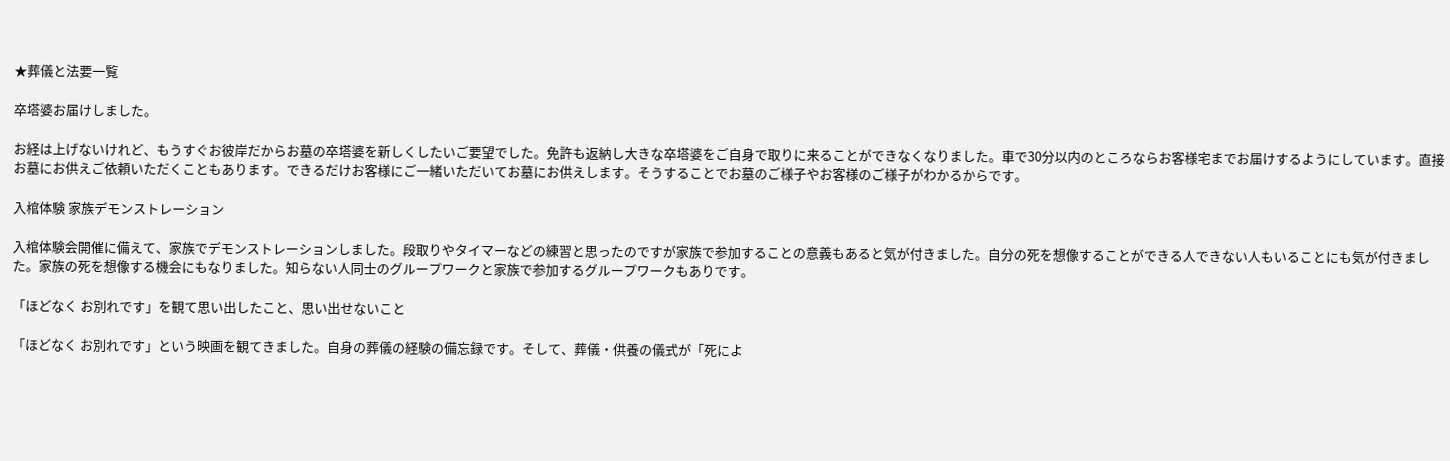★葬儀と法要一覧

卒塔婆お届けしました。

お経は上げないけれど、もうすぐお彼岸だからお墓の卒塔婆を新しくしたいご要望でした。免許も返納し大きな卒塔婆をご自身で取りに来ることができなくなりました。車で30分以内のところならお客様宅までお届けするようにしています。直接お墓にお供えご依頼いただくこともあります。できるだけお客様にご一緒いただいてお墓にお供えします。そうすることでお墓のご様子やお客様のご様子がわかるからです。

入棺体験 家族デモンストレーション

入棺体験会開催に備えて、家族でデモンストレーションしました。段取りやタイマーなどの練習と思ったのですが家族で参加することの意義もあると気が付きました。自分の死を想像することができる人できない人もいることにも気が付きました。家族の死を想像する機会にもなりました。知らない人同士のグループワークと家族で参加するグループワークもありです。

「ほどなく お別れです」を観て思い出したこと、思い出せないこと

「ほどなく お別れです」という映画を観てきました。自身の葬儀の経験の備忘録です。そして、葬儀・供養の儀式が「死によ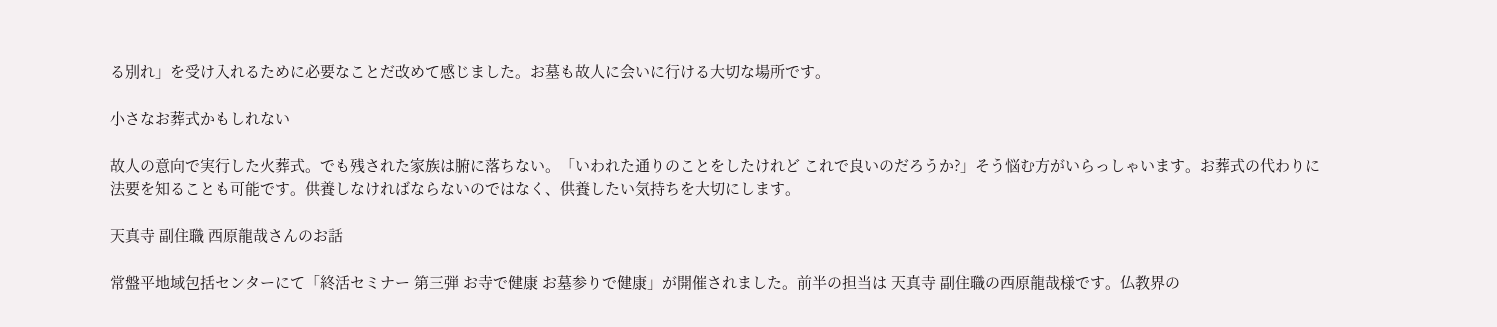る別れ」を受け入れるために必要なことだ改めて感じました。お墓も故人に会いに行ける大切な場所です。

小さなお葬式かもしれない

故人の意向で実行した火葬式。でも残された家族は腑に落ちない。「いわれた通りのことをしたけれど これで良いのだろうか?」そう悩む方がいらっしゃいます。お葬式の代わりに法要を知ることも可能です。供養しなければならないのではなく、供養したい気持ちを大切にします。

天真寺 副住職 西原龍哉さんのお話

常盤平地域包括センターにて「終活セミナー 第三弾 お寺で健康 お墓参りで健康」が開催されました。前半の担当は 天真寺 副住職の西原龍哉様です。仏教界の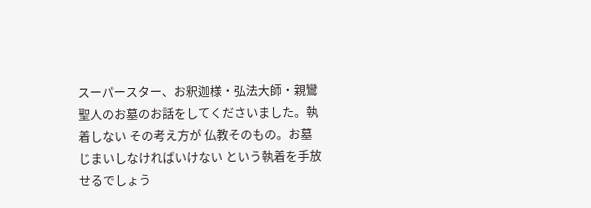スーパースター、お釈迦様・弘法大師・親鸞聖人のお墓のお話をしてくださいました。執着しない その考え方が 仏教そのもの。お墓じまいしなければいけない という執着を手放せるでしょう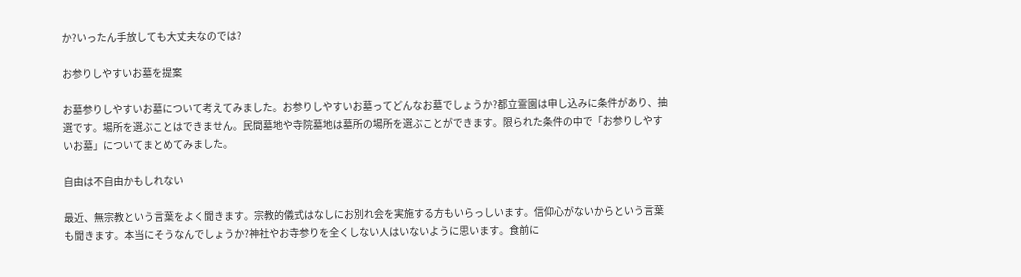か?いったん手放しても大丈夫なのでは?

お参りしやすいお墓を提案

お墓参りしやすいお墓について考えてみました。お参りしやすいお墓ってどんなお墓でしょうか?都立霊園は申し込みに条件があり、抽選です。場所を選ぶことはできません。民間墓地や寺院墓地は墓所の場所を選ぶことができます。限られた条件の中で「お参りしやすいお墓」についてまとめてみました。

自由は不自由かもしれない

最近、無宗教という言葉をよく聞きます。宗教的儀式はなしにお別れ会を実施する方もいらっしいます。信仰心がないからという言葉も聞きます。本当にそうなんでしょうか?神社やお寺参りを全くしない人はいないように思います。食前に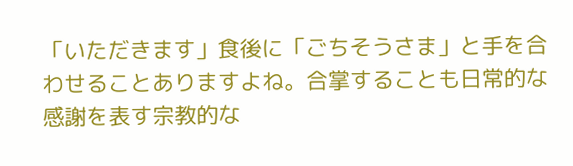「いただきます」食後に「ごちそうさま」と手を合わせることありますよね。合掌することも日常的な感謝を表す宗教的な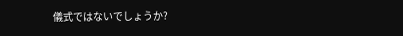儀式ではないでしょうか?